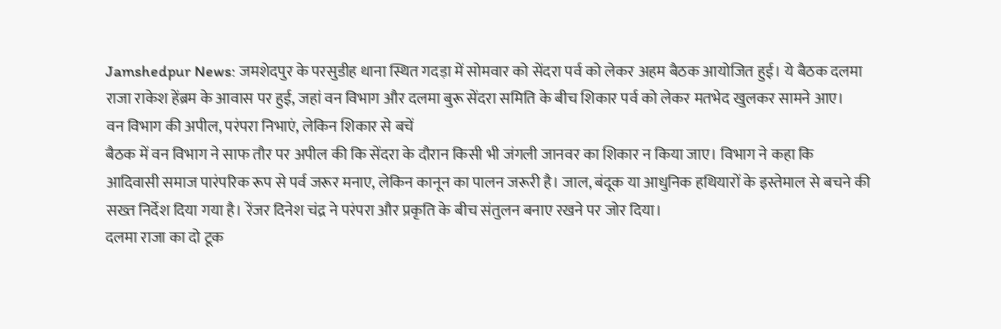Jamshedpur News: जमशेदपुर के परसुडीह थाना स्थित गदड़ा में सोमवार को सेंदरा पर्व को लेकर अहम बैठक आयोजित हुई। ये बैठक दलमा राजा राकेश हेंब्रम के आवास पर हुई, जहां वन विभाग और दलमा बुरू सेंदरा समिति के बीच शिकार पर्व को लेकर मतभेद खुलकर सामने आए।
वन विभाग की अपील, परंपरा निभाएं, लेकिन शिकार से बचें
बैठक में वन विभाग ने साफ तौर पर अपील की कि सेंदरा के दौरान किसी भी जंगली जानवर का शिकार न किया जाए। विभाग ने कहा कि आदिवासी समाज पारंपरिक रूप से पर्व जरूर मनाए, लेकिन कानून का पालन जरूरी है। जाल, बंदूक या आधुनिक हथियारों के इस्तेमाल से बचने की सख्त निर्देश दिया गया है। रेंजर दिनेश चंद्र ने परंपरा और प्रकृति के बीच संतुलन बनाए रखने पर जोर दिया।
दलमा राजा का दो टूक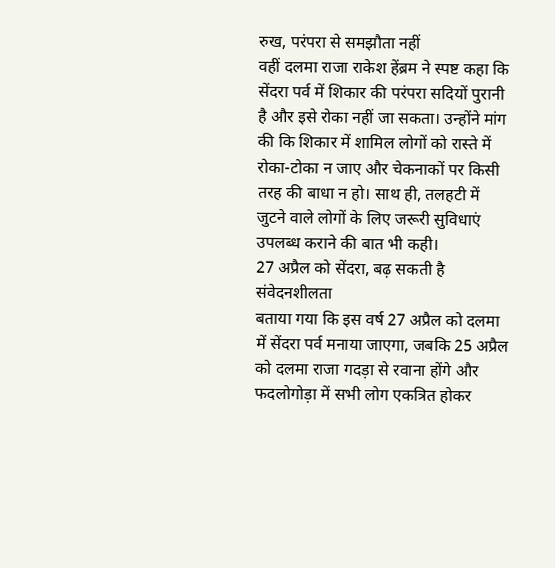रुख, परंपरा से समझौता नहीं
वहीं दलमा राजा राकेश हेंब्रम ने स्पष्ट कहा कि सेंदरा पर्व में शिकार की परंपरा सदियों पुरानी है और इसे रोका नहीं जा सकता। उन्होंने मांग की कि शिकार में शामिल लोगों को रास्ते में रोका-टोका न जाए और चेकनाकों पर किसी तरह की बाधा न हो। साथ ही, तलहटी में जुटने वाले लोगों के लिए जरूरी सुविधाएं उपलब्ध कराने की बात भी कही।
27 अप्रैल को सेंदरा, बढ़ सकती है संवेदनशीलता
बताया गया कि इस वर्ष 27 अप्रैल को दलमा में सेंदरा पर्व मनाया जाएगा, जबकि 25 अप्रैल को दलमा राजा गदड़ा से रवाना होंगे और फदलोगोड़ा में सभी लोग एकत्रित होकर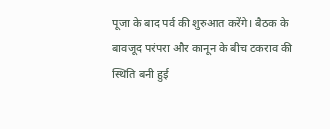पूजा के बाद पर्व की शुरुआत करेंगे। बैठक के बावजूद परंपरा और कानून के बीच टकराव की स्थिति बनी हुई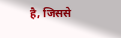है, जिससे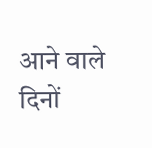आने वाले दिनों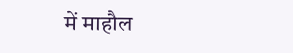में माहौल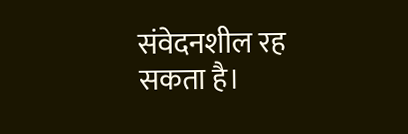संवेदनशील रह सकता है।